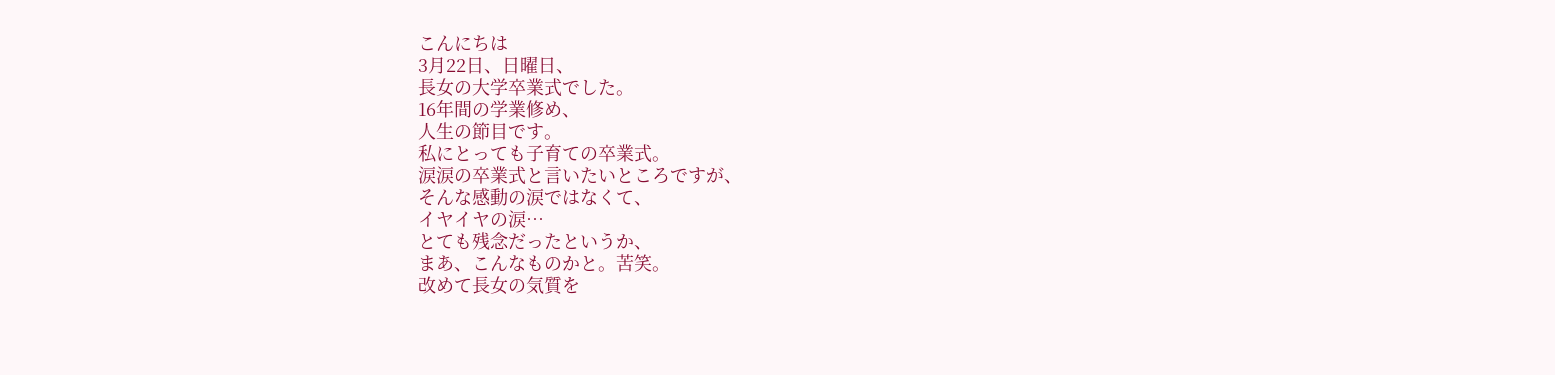こんにちは
3月22日、日曜日、
長女の大学卒業式でした。
16年間の学業修め、
人生の節目です。
私にとっても子育ての卒業式。
涙涙の卒業式と言いたいところですが、
そんな感動の涙ではなくて、
イヤイヤの涙…
とても残念だったというか、
まあ、こんなものかと。苦笑。
改めて長女の気質を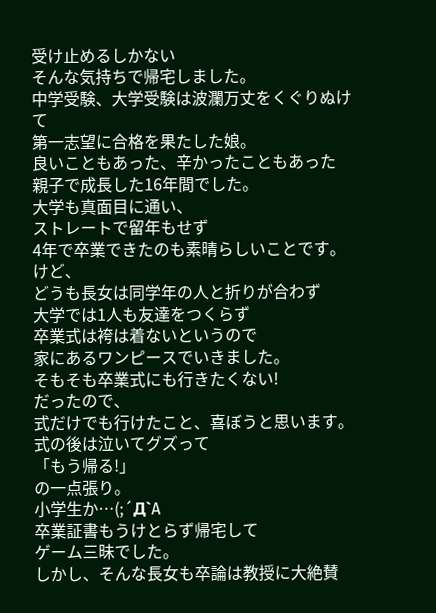受け止めるしかない
そんな気持ちで帰宅しました。
中学受験、大学受験は波瀾万丈をくぐりぬけて
第一志望に合格を果たした娘。
良いこともあった、辛かったこともあった
親子で成長した16年間でした。
大学も真面目に通い、
ストレートで留年もせず
4年で卒業できたのも素晴らしいことです。
けど、
どうも長女は同学年の人と折りが合わず
大学では1人も友達をつくらず
卒業式は袴は着ないというので
家にあるワンピースでいきました。
そもそも卒業式にも行きたくない!
だったので、
式だけでも行けたこと、喜ぼうと思います。
式の後は泣いてグズって
「もう帰る!」
の一点張り。
小学生か…(;´Д`A
卒業証書もうけとらず帰宅して
ゲーム三昧でした。
しかし、そんな長女も卒論は教授に大絶賛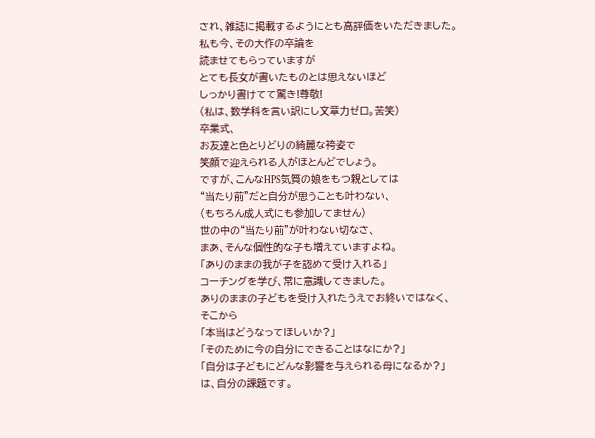され、雑誌に掲載するようにとも高評価をいただきました。
私も今、その大作の卒論を
読ませてもらっていますが
とても長女が書いたものとは思えないほど
しっかり書けてて驚き!尊敬!
(私は、数学科を言い訳にし文章力ゼロ。苦笑)
卒業式、
お友達と色とりどりの綺麗な袴姿で
笑顔で迎えられる人がほとんどでしょう。
ですが、こんなHPS気質の娘をもつ親としては
“当たり前”だと自分が思うことも叶わない、
(もちろん成人式にも参加してません)
世の中の“当たり前”が叶わない切なさ、
まあ、そんな個性的な子も増えていますよね。
「ありのままの我が子を認めて受け入れる」
コーチングを学び、常に意識してきました。
ありのままの子どもを受け入れたうえでお終いではなく、
そこから
「本当はどうなってほしいか?」
「そのために今の自分にできることはなにか?」
「自分は子どもにどんな影響を与えられる母になるか?」
は、自分の課題です。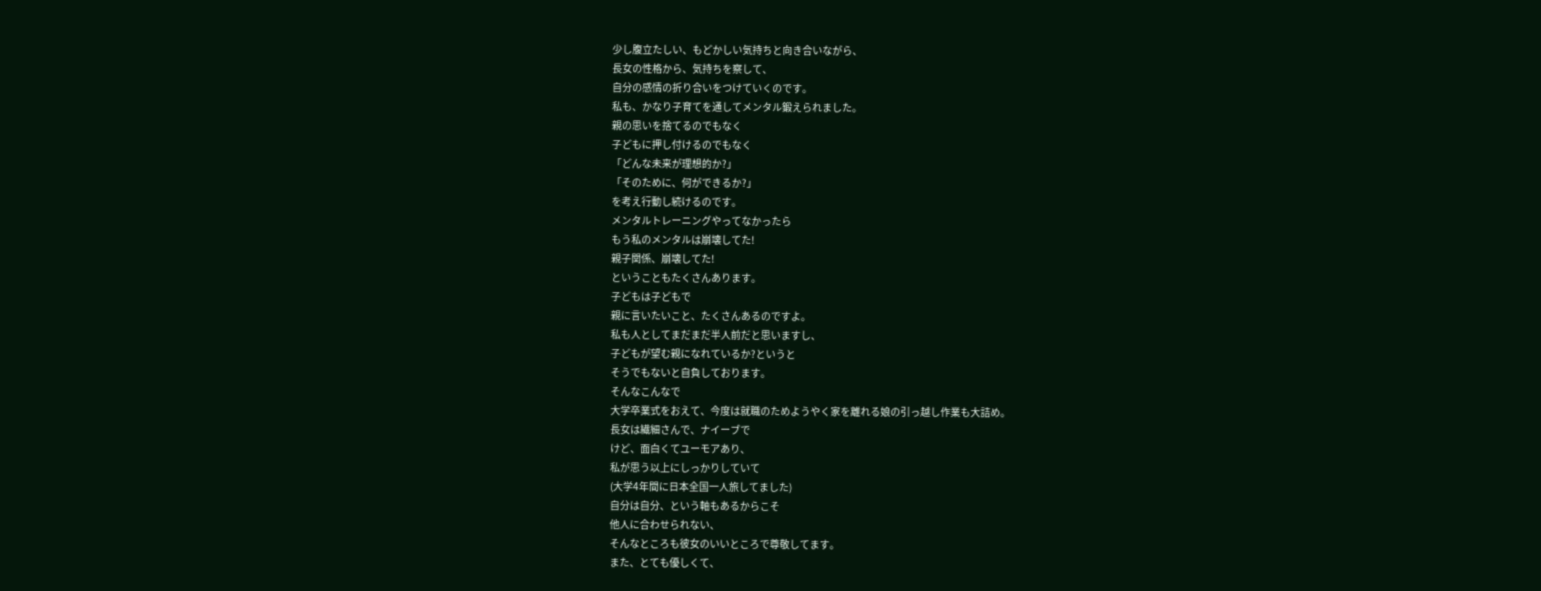少し腹立たしい、もどかしい気持ちと向き合いながら、
長女の性格から、気持ちを察して、
自分の感情の折り合いをつけていくのです。
私も、かなり子育てを通してメンタル鍛えられました。
親の思いを捨てるのでもなく
子どもに押し付けるのでもなく
「どんな未来が理想的か?」
「そのために、何ができるか?」
を考え行動し続けるのです。
メンタルトレーニングやってなかったら
もう私のメンタルは崩壊してた!
親子関係、崩壊してた!
ということもたくさんあります。
子どもは子どもで
親に言いたいこと、たくさんあるのですよ。
私も人としてまだまだ半人前だと思いますし、
子どもが望む親になれているか?というと
そうでもないと自負しております。
そんなこんなで
大学卒業式をおえて、今度は就職のためようやく家を離れる娘の引っ越し作業も大詰め。
長女は繊細さんで、ナイーブで
けど、面白くてユーモアあり、
私が思う以上にしっかりしていて
(大学4年間に日本全国一人旅してました)
自分は自分、という軸もあるからこそ
他人に合わせられない、
そんなところも彼女のいいところで尊敬してます。
また、とても優しくて、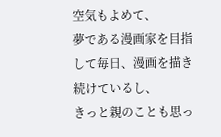空気もよめて、
夢である漫画家を目指して毎日、漫画を描き続けているし、
きっと親のことも思っ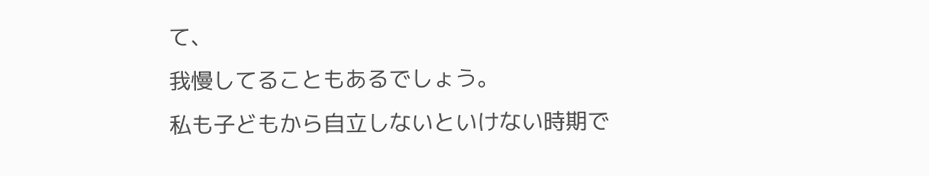て、
我慢してることもあるでしょう。
私も子どもから自立しないといけない時期で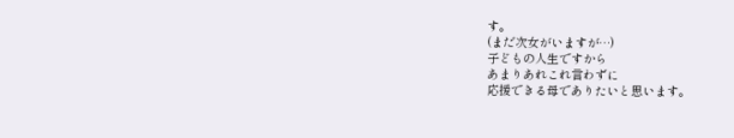す。
(まだ次女がいますが…)
子どもの人生ですから
あまりあれこれ言わずに
応援できる母でありたいと思います。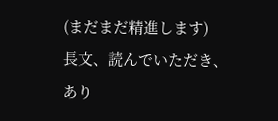(まだまだ精進します)
長文、読んでいただき、
あり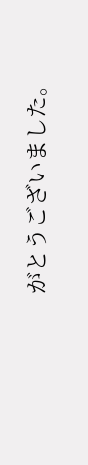がとうございました。